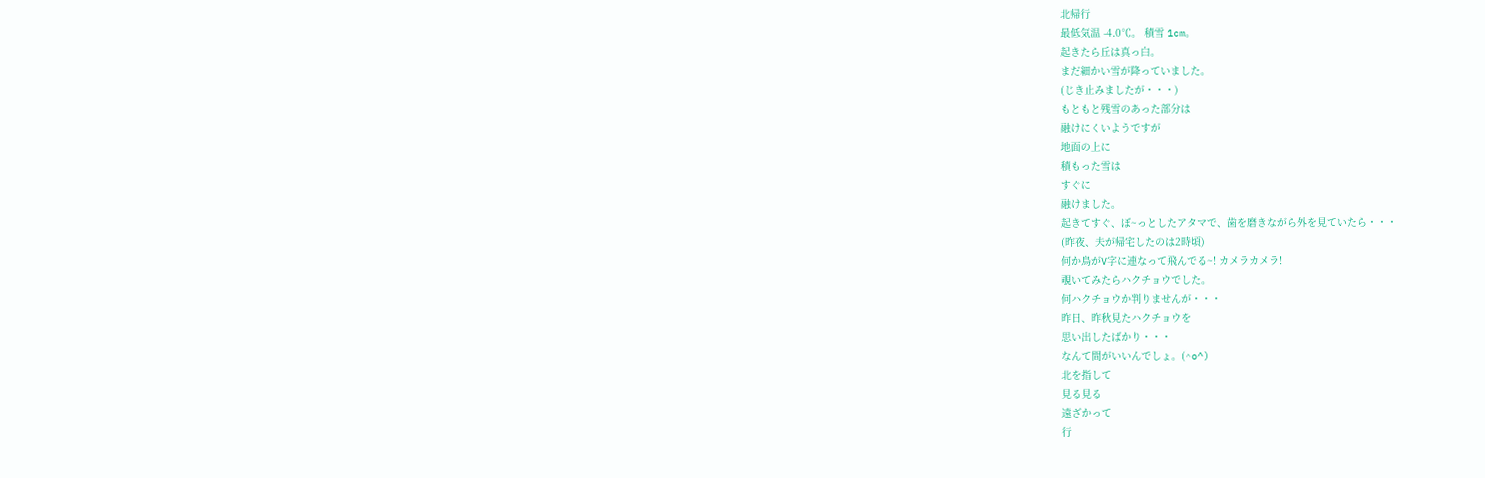北帰行
最低気温 -4.0℃。 積雪 1cm。
起きたら丘は真っ白。
まだ細かい雪が降っていました。
(じき止みましたが・・・)
もともと残雪のあった部分は
融けにくいようですが
地面の上に
積もった雪は
すぐに
融けました。
起きてすぐ、ぼ~っとしたアタマで、歯を磨きながら外を見ていたら・・・
(昨夜、夫が帰宅したのは2時頃)
何か鳥がV字に連なって飛んでる~! カメラカメラ!
覗いてみたらハクチョウでした。
何ハクチョウか判りませんが・・・
昨日、昨秋見たハクチョウを
思い出したばかり・・・
なんて間がいいんでしょ。(^o^)
北を指して
見る見る
遠ざかって
行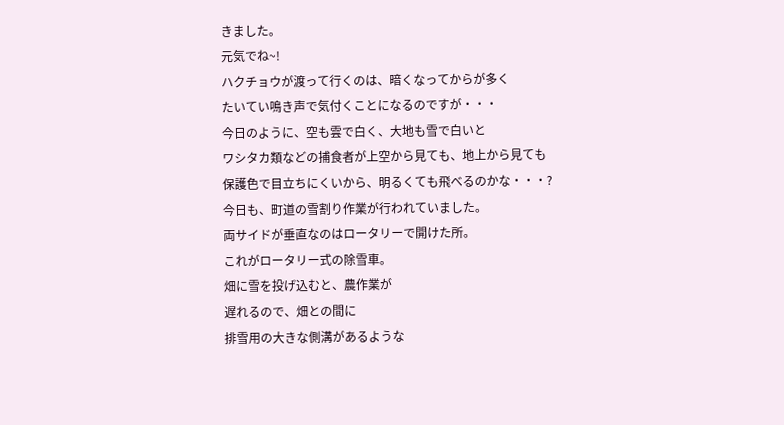きました。
元気でね~!
ハクチョウが渡って行くのは、暗くなってからが多く
たいてい鳴き声で気付くことになるのですが・・・
今日のように、空も雲で白く、大地も雪で白いと
ワシタカ類などの捕食者が上空から見ても、地上から見ても
保護色で目立ちにくいから、明るくても飛べるのかな・・・?
今日も、町道の雪割り作業が行われていました。
両サイドが垂直なのはロータリーで開けた所。
これがロータリー式の除雪車。
畑に雪を投げ込むと、農作業が
遅れるので、畑との間に
排雪用の大きな側溝があるような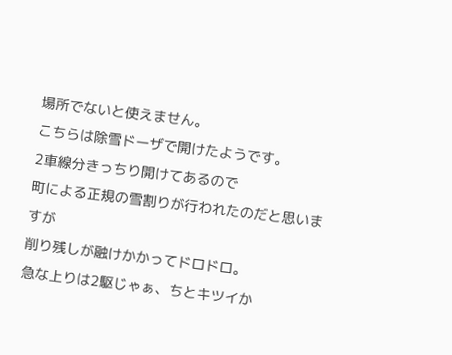場所でないと使えません。
こちらは除雪ドーザで開けたようです。
2車線分きっちり開けてあるので
町による正規の雪割りが行われたのだと思いますが
削り残しが融けかかってドロドロ。
急な上りは2駆じゃぁ、ちとキツイか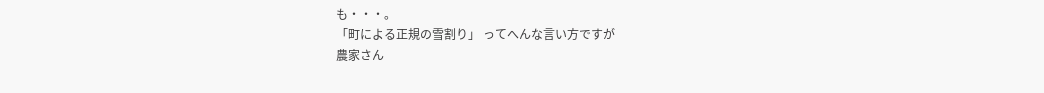も・・・。
「町による正規の雪割り」 ってへんな言い方ですが
農家さん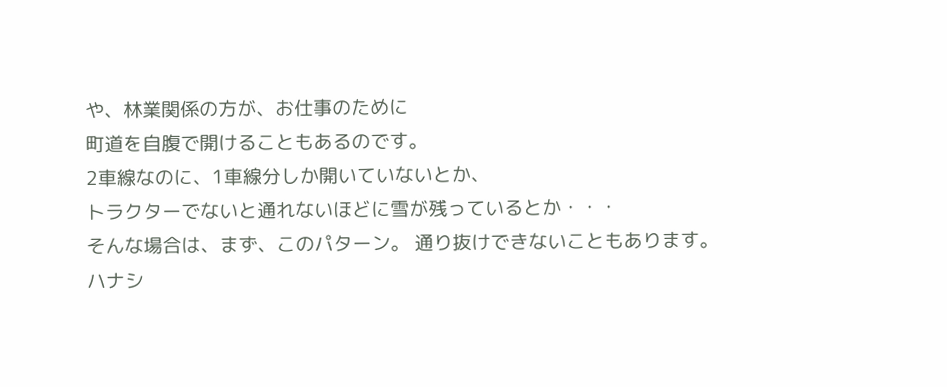や、林業関係の方が、お仕事のために
町道を自腹で開けることもあるのです。
2車線なのに、1車線分しか開いていないとか、
トラクターでないと通れないほどに雪が残っているとか・・・
そんな場合は、まず、このパターン。 通り抜けできないこともあります。
ハナシ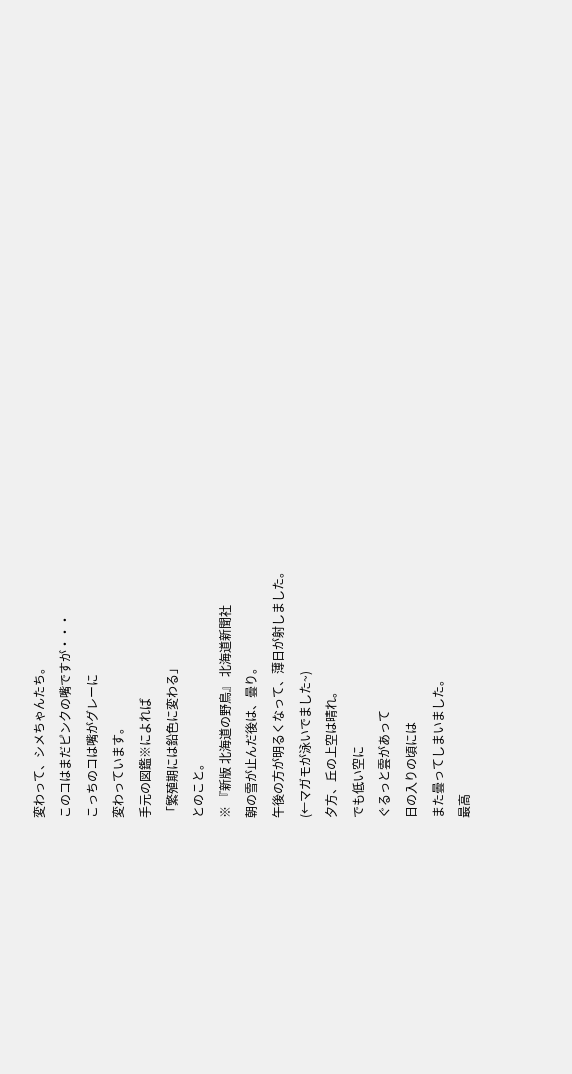変わって、シメちゃんたち。
このコはまだピンクの嘴ですが・・・
こっちのコは嘴がグレーに
変わっています。
手元の図鑑※によれば
「繁殖期には鉛色に変わる」
とのこと。
※ 『新版 北海道の野鳥』 北海道新聞社
朝の雪が止んだ後は、曇り。
午後の方が明るくなって、薄日が射しました。
(←マガモが泳いでました~)
夕方、丘の上空は晴れ。
でも低い空に
ぐるっと雲があって
日の入りの頃には
また曇ってしまいました。
最高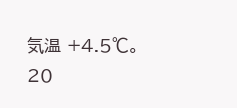気温 +4.5℃。 20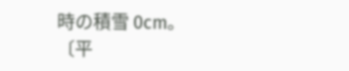時の積雪 0cm。
〔平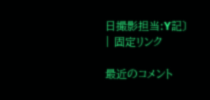日撮影担当:Y記〕
| 固定リンク

最近のコメント